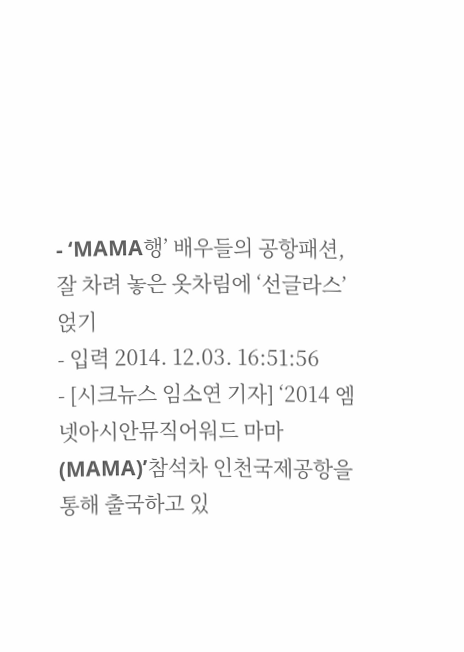- ‘MAMA행’ 배우들의 공항패션, 잘 차려 놓은 옷차림에 ‘선글라스’ 얹기
- 입력 2014. 12.03. 16:51:56
- [시크뉴스 임소연 기자] ‘2014 엠넷아시안뮤직어워드 마마(MAMA)’참석차 인천국제공항을 통해 출국하고 있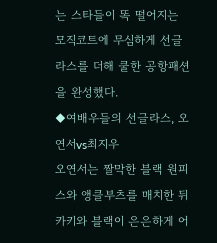는 스타들이 똑 떨어지는 모직코트에 무심하게 선글라스를 더해 쿨한 공항패션을 완성했다.
◆여배우들의 선글라스, 오연서vs최지우
오연서는 짤막한 블랙 원피스와 앵클부츠를 매치한 뒤 카키와 블랙이 은은하게 어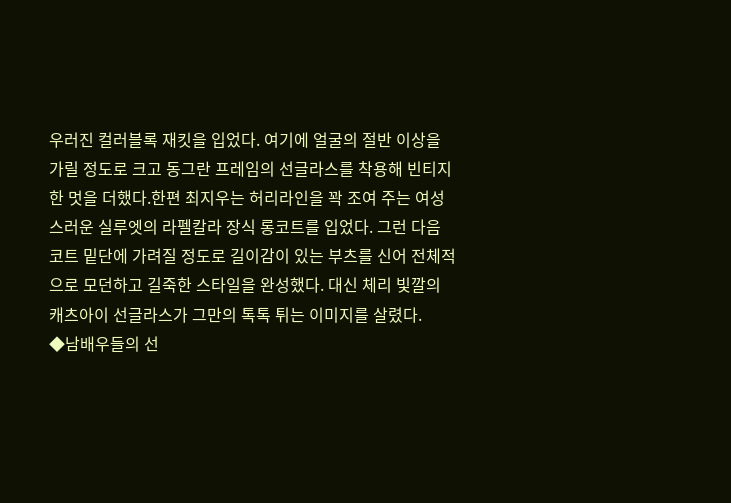우러진 컬러블록 재킷을 입었다. 여기에 얼굴의 절반 이상을 가릴 정도로 크고 동그란 프레임의 선글라스를 착용해 빈티지한 멋을 더했다.한편 최지우는 허리라인을 꽉 조여 주는 여성스러운 실루엣의 라펠칼라 장식 롱코트를 입었다. 그런 다음 코트 밑단에 가려질 정도로 길이감이 있는 부츠를 신어 전체적으로 모던하고 길죽한 스타일을 완성했다. 대신 체리 빛깔의 캐츠아이 선글라스가 그만의 톡톡 튀는 이미지를 살렸다.
◆남배우들의 선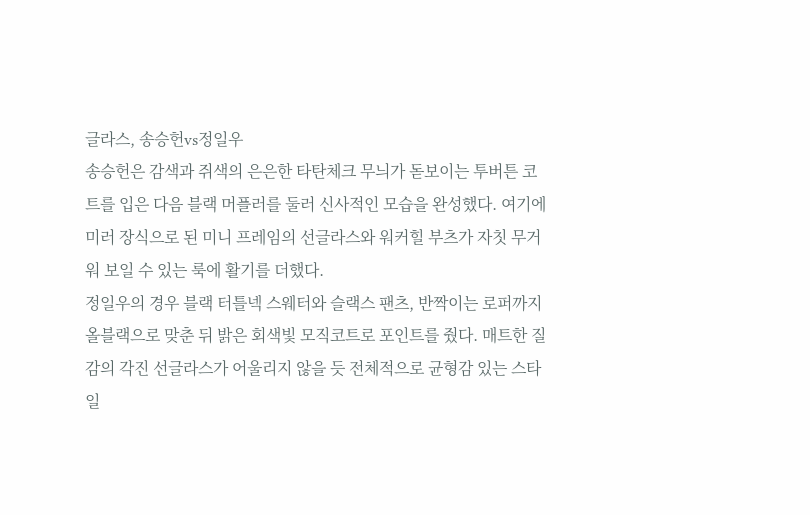글라스, 송승헌vs정일우
송승헌은 감색과 쥐색의 은은한 타탄체크 무늬가 돋보이는 투버튼 코트를 입은 다음 블랙 머플러를 둘러 신사적인 모습을 완성했다. 여기에 미러 장식으로 된 미니 프레임의 선글라스와 워커힐 부츠가 자칫 무거워 보일 수 있는 룩에 활기를 더했다.
정일우의 경우 블랙 터틀넥 스웨터와 슬랙스 팬츠, 반짝이는 로퍼까지 올블랙으로 맞춘 뒤 밝은 회색빛 모직코트로 포인트를 줬다. 매트한 질감의 각진 선글라스가 어울리지 않을 듯 전체적으로 균형감 있는 스타일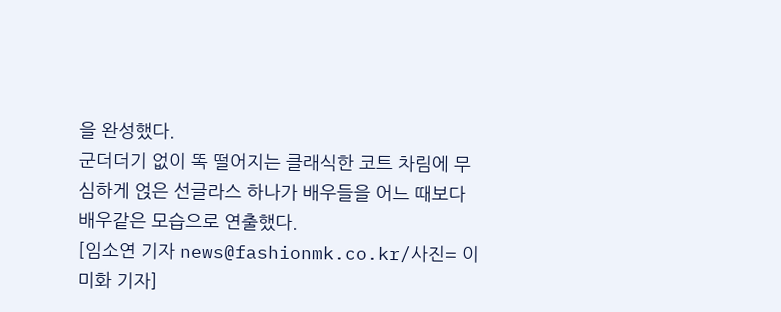을 완성했다.
군더더기 없이 똑 떨어지는 클래식한 코트 차림에 무심하게 얹은 선글라스 하나가 배우들을 어느 때보다 배우같은 모습으로 연출했다.
[임소연 기자 news@fashionmk.co.kr/사진= 이미화 기자]